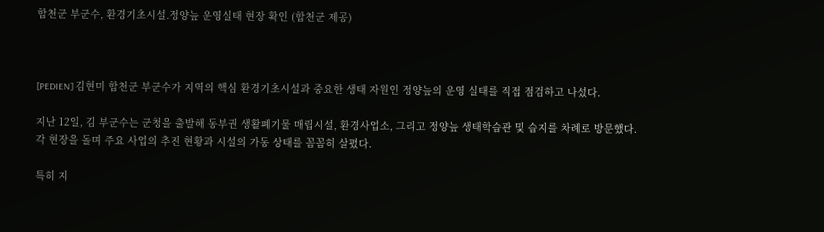합천군 부군수, 환경기초시설․정양늪 운영실태 현장 확인 (합천군 제공)



[PEDIEN] 김현미 합천군 부군수가 지역의 핵심 환경기초시설과 중요한 생태 자원인 정양늪의 운영 실태를 직접 점검하고 나섰다.

지난 12일, 김 부군수는 군청을 출발해 동부권 생활폐기물 매립시설, 환경사업소, 그리고 정양늪 생태학습관 및 습지를 차례로 방문했다. 각 현장을 돌며 주요 사업의 추진 현황과 시설의 가동 상태를 꼼꼼히 살폈다.

특히 지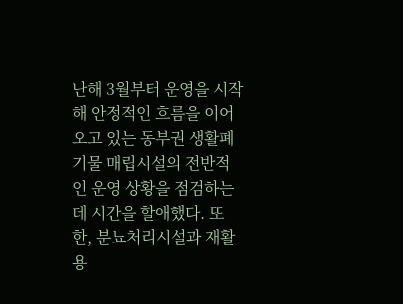난해 3월부터 운영을 시작해 안정적인 흐름을 이어오고 있는 동부권 생활폐기물 매립시설의 전반적인 운영 상황을 점검하는 데 시간을 할애했다. 또한, 분뇨처리시설과 재활용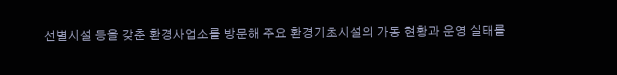선별시설 등을 갖춘 환경사업소를 방문해 주요 환경기초시설의 가동 현황과 운영 실태를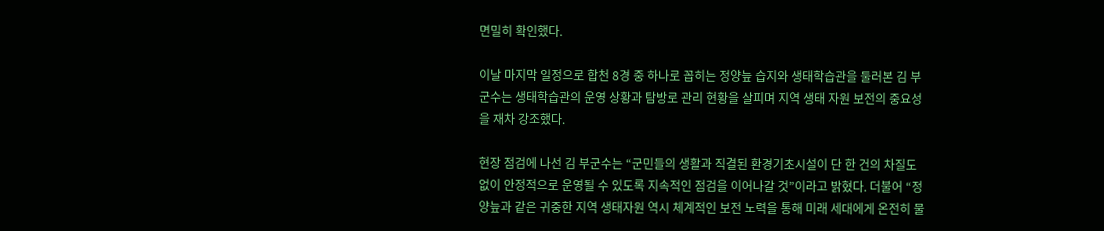면밀히 확인했다.

이날 마지막 일정으로 합천 8경 중 하나로 꼽히는 정양늪 습지와 생태학습관을 둘러본 김 부군수는 생태학습관의 운영 상황과 탐방로 관리 현황을 살피며 지역 생태 자원 보전의 중요성을 재차 강조했다.

현장 점검에 나선 김 부군수는 “군민들의 생활과 직결된 환경기초시설이 단 한 건의 차질도 없이 안정적으로 운영될 수 있도록 지속적인 점검을 이어나갈 것”이라고 밝혔다. 더불어 “정양늪과 같은 귀중한 지역 생태자원 역시 체계적인 보전 노력을 통해 미래 세대에게 온전히 물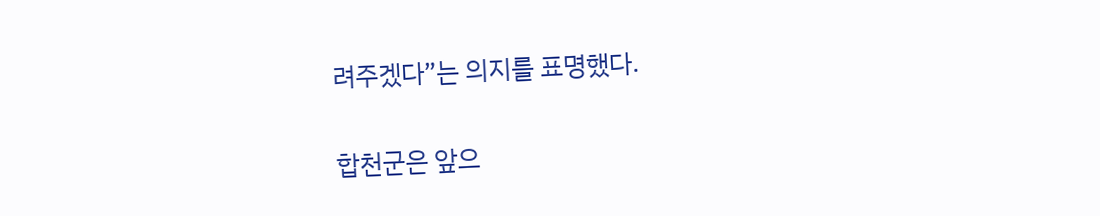려주겠다”는 의지를 표명했다.

합천군은 앞으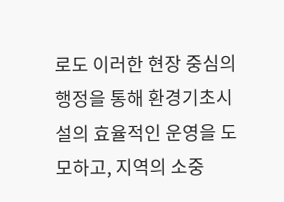로도 이러한 현장 중심의 행정을 통해 환경기초시설의 효율적인 운영을 도모하고, 지역의 소중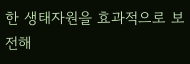한 생태자원을 효과적으로 보전해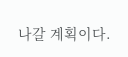나갈 계획이다.